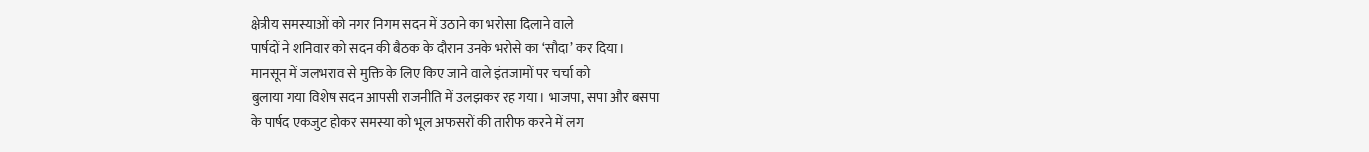क्षेत्रीय समस्याओं को नगर निगम सदन में उठाने का भरोसा दिलाने वाले
पार्षदों ने शनिवार को सदन की बैठक के दौरान उनके भरोसे का ‘सौदा’ कर दिया।
मानसून में जलभराव से मुक्ति के लिए किए जाने वाले इंतजामों पर चर्चा को
बुलाया गया विशेष सदन आपसी राजनीति में उलझकर रह गया। भाजपा, सपा और बसपा
के पार्षद एकजुट होकर समस्या को भूल अफसरों की तारीफ करने में लग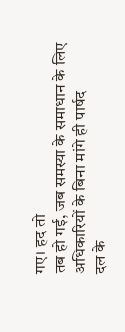गए। हद तो
तब हो गई, जब समस्या के समाधान के लिए अधिकारियों के बिना मांगे ही पार्षद
दल के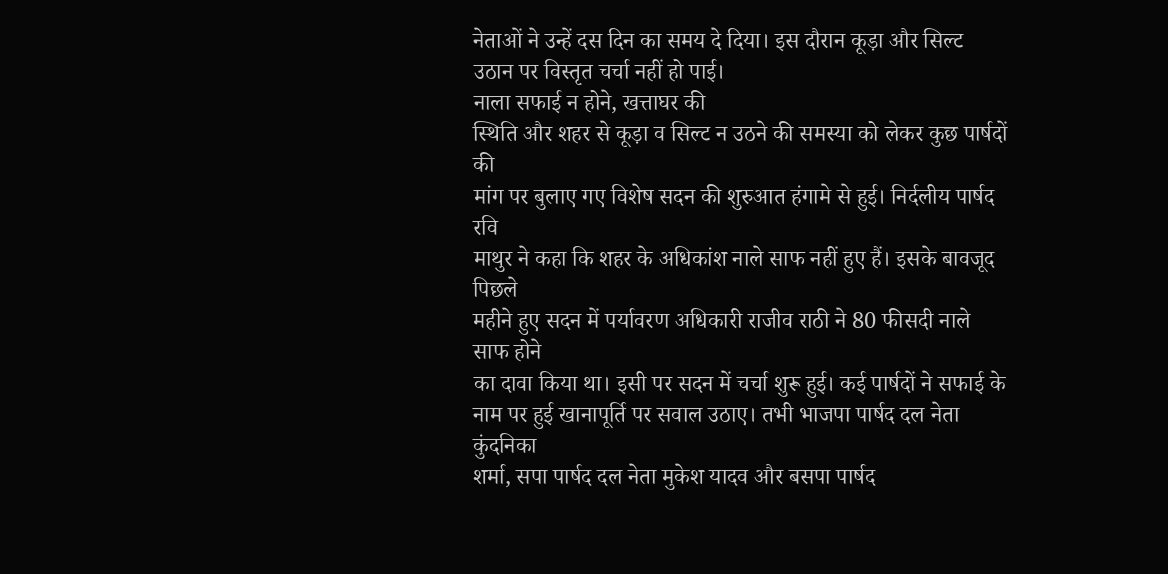नेताओं ने उन्हें दस दिन का समय दे दिया। इस दौरान कूड़ा और सिल्ट
उठान पर विस्तृत चर्चा नहीं हो पाई।
नाला सफाई न होने, खत्ताघर की
स्थिति और शहर से कूड़ा व सिल्ट न उठने की समस्या को लेकर कुछ पार्षदों की
मांग पर बुलाए गए विशेष सदन की शुरुआत हंगामे से हुई। निर्दलीय पार्षद रवि
माथुर ने कहा कि शहर के अधिकांश नाले साफ नहीं हुए हैं। इसके बावजूद पिछले
महीने हुए सदन में पर्यावरण अधिकारी राजीव राठी ने 80 फीसदी नाले साफ होने
का दावा किया था। इसी पर सदन में चर्चा शुरू हुई। कई पार्षदों ने सफाई के
नाम पर हुई खानापूर्ति पर सवाल उठाए। तभी भाजपा पार्षद दल नेता कुंदनिका
शर्मा, सपा पार्षद दल नेता मुकेश यादव और बसपा पार्षद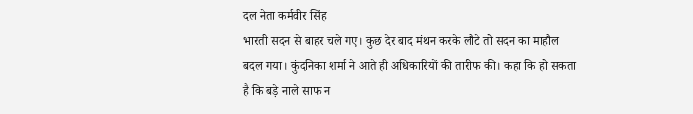दल नेता कर्मवीर सिंह
भारती सदन से बाहर चले गए। कुछ देर बाद मंथन करके लौटे तो सदन का माहौल
बदल गया। कुंदनिका शर्मा ने आते ही अधिकारियों की तारीफ की। कहा कि हो सकता
है कि बड़े नाले साफ न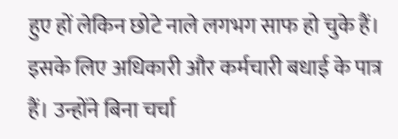हुए हों लेकिन छोटे नाले लगभग साफ हो चुके हैं।
इसके लिए अधिकारी और कर्मचारी बधाई के पात्र हैं। उन्होंने बिना चर्चा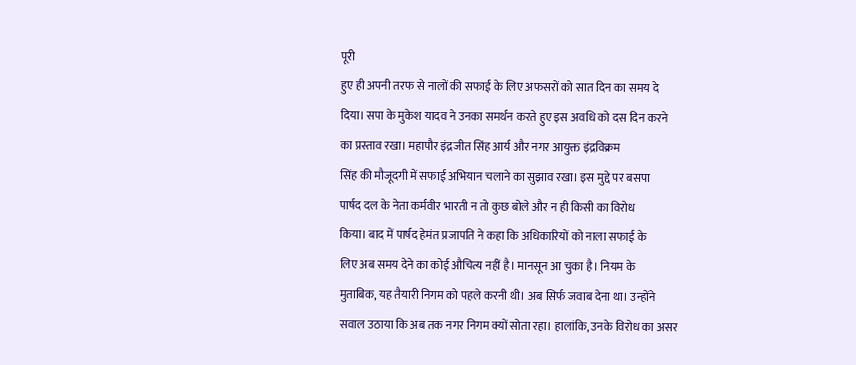पूरी
हुए ही अपनी तरफ से नालों की सफाई के लिए अफसरों को सात दिन का समय दे
दिया। सपा के मुकेश यादव ने उनका समर्थन करते हुए इस अवधि को दस दिन करने
का प्रस्ताव रखा। महापौर इंद्रजीत सिंह आर्य और नगर आयुक्त इंद्रविक्रम
सिंह की मौजूदगी में सफाई अभियान चलाने का सुझाव रखा। इस मुद्दे पर बसपा
पार्षद दल के नेता कर्मवीर भारती न तो कुछ बोले और न ही किसी का विरोध
किया। बाद में पार्षद हेमंत प्रजापति ने कहा कि अधिकारियों को नाला सफाई के
लिए अब समय देने का कोई औचित्य नहीं है। मानसून आ चुका है। नियम के
मुताबिक, यह तैयारी निगम को पहले करनी थी। अब सिर्फ जवाब देना था। उन्होंने
सवाल उठाया कि अब तक नगर निगम क्यों सोता रहा। हालांकि, उनके विरोध का असर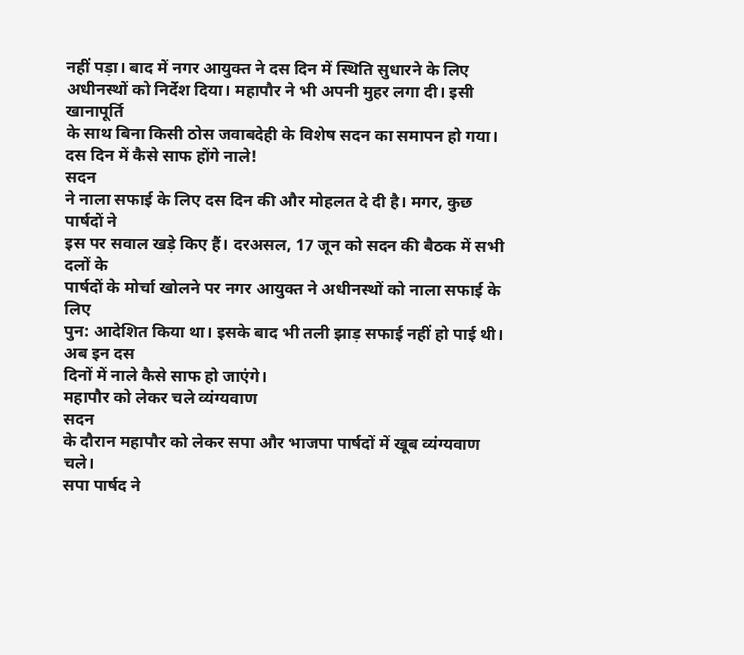नहीं पड़ा। बाद में नगर आयुक्त ने दस दिन में स्थिति सुधारने के लिए
अधीनस्थों को निर्देश दिया। महापौर ने भी अपनी मुहर लगा दी। इसी खानापूर्ति
के साथ बिना किसी ठोस जवाबदेही के विशेष सदन का समापन हो गया।
दस दिन में कैसे साफ होंगे नाले!
सदन
ने नाला सफाई के लिए दस दिन की और मोहलत दे दी है। मगर, कुछ पार्षदों ने
इस पर सवाल खड़े किए हैं। दरअसल, 17 जून को सदन की बैठक में सभी दलों के
पार्षदों के मोर्चा खोलने पर नगर आयुक्त ने अधीनस्थों को नाला सफाई के लिए
पुन: आदेशित किया था। इसके बाद भी तली झाड़ सफाई नहीं हो पाई थी। अब इन दस
दिनों में नाले कैसे साफ हो जाएंगे।
महापौर को लेकर चले व्यंग्यवाण
सदन
के दौरान महापौर को लेकर सपा और भाजपा पार्षदों में खूब व्यंग्यवाण चले।
सपा पार्षद ने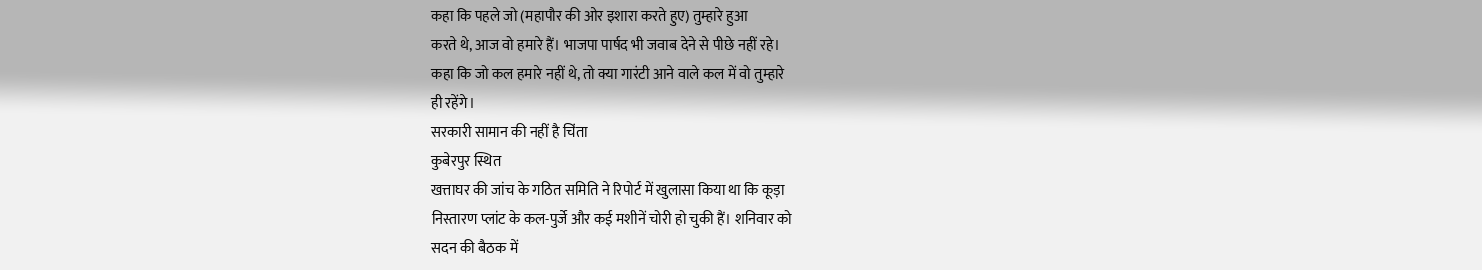कहा कि पहले जो (महापौर की ओर इशारा करते हुए) तुम्हारे हुआ
करते थे, आज वो हमारे हैं। भाजपा पार्षद भी जवाब देने से पीछे नहीं रहे।
कहा कि जो कल हमारे नहीं थे, तो क्या गारंटी आने वाले कल में वो तुम्हारे
ही रहेंगे।
सरकारी सामान की नहीं है चिंता
कुबेरपुर स्थित
खत्ताघर की जांच के गठित समिति ने रिपोर्ट में खुलासा किया था कि कूड़ा
निस्तारण प्लांट के कल-पुर्जे और कई मशीनें चोरी हो चुकी हैं। शनिवार को
सदन की बैठक में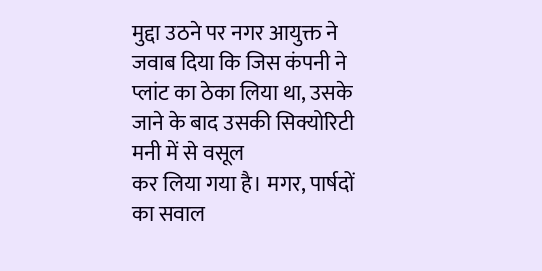मुद्दा उठने पर नगर आयुक्त ने जवाब दिया कि जिस कंपनी ने
प्लांट का ठेका लिया था, उसके जाने के बाद उसकी सिक्योरिटी मनी में से वसूल
कर लिया गया है। मगर, पार्षदों का सवाल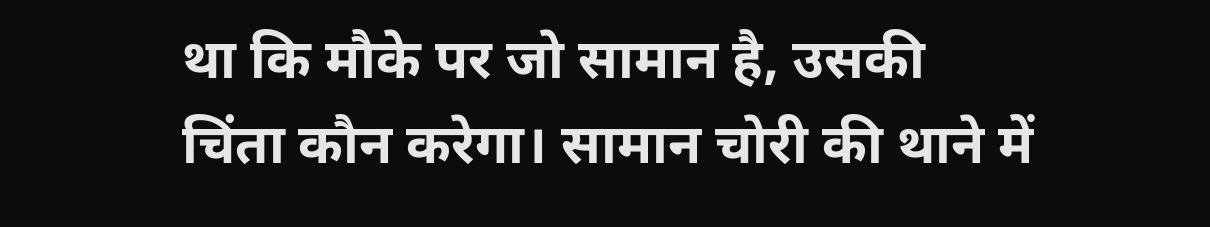था कि मौके पर जो सामान है, उसकी
चिंता कौन करेगा। सामान चोरी की थाने में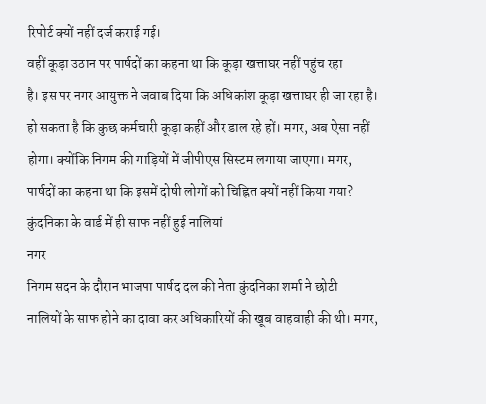रिपोर्ट क्यों नहीं दर्ज कराई गई।
वहीं कूड़ा उठान पर पार्षदों का कहना था कि कूड़ा खत्ताघर नहीं पहुंच रहा
है। इस पर नगर आयुक्त ने जवाब दिया कि अधिकांश कूड़ा खत्ताघर ही जा रहा है।
हो सकता है कि कुछ कर्मचारी कूड़ा कहीं और डाल रहे हों। मगर, अब ऐसा नहीं
होगा। क्योंकि निगम की गाड़ियों में जीपीएस सिस्टम लगाया जाएगा। मगर,
पार्षदों का कहना था कि इसमें दोषी लोगों को चिह्नित क्यों नहीं किया गया?
कुंदनिका के वार्ड में ही साफ नहीं हुई नालियां
नगर
निगम सदन के दौरान भाजपा पार्षद दल की नेता कुंदनिका शर्मा ने छोटी
नालियों के साफ होने का दावा कर अधिकारियों की खूब वाहवाही की थी। मगर,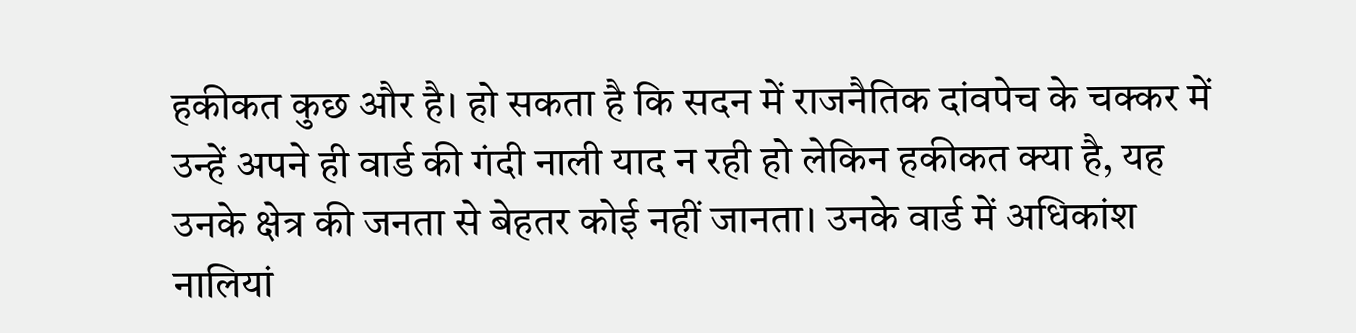हकीकत कुछ और है। हो सकता है कि सदन में राजनैतिक दांवपेच के चक्कर में
उन्हें अपने ही वार्ड की गंदी नाली याद न रही हो लेकिन हकीकत क्या है, यह
उनके क्षेत्र की जनता से बेहतर कोई नहीं जानता। उनके वार्ड में अधिकांश
नालियां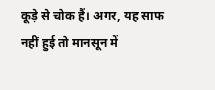कूड़े से चोक हैं। अगर, यह साफ नहीं हुई तो मानसून में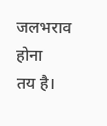जलभराव होना
तय है।